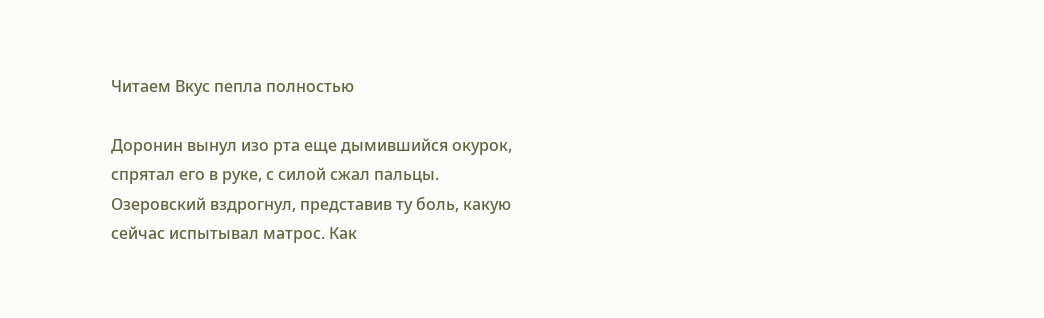Читаем Вкус пепла полностью

Доронин вынул изо рта еще дымившийся окурок, спрятал его в руке, с силой сжал пальцы. Озеровский вздрогнул, представив ту боль, какую сейчас испытывал матрос. Как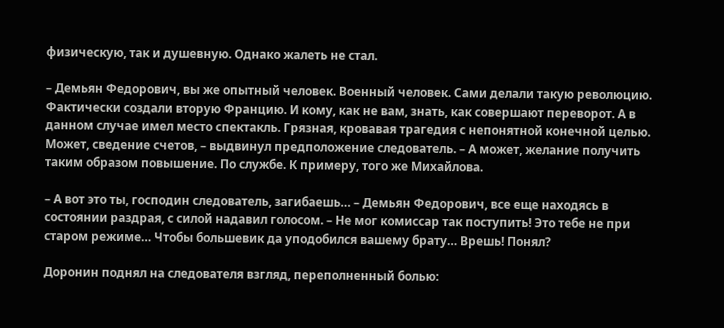физическую, так и душевную. Однако жалеть не стал.

– Демьян Федорович, вы же опытный человек. Военный человек. Сами делали такую революцию. Фактически создали вторую Францию. И кому, как не вам, знать, как совершают переворот. А в данном случае имел место спектакль. Грязная, кровавая трагедия с непонятной конечной целью. Может, сведение счетов, – выдвинул предположение следователь. – А может, желание получить таким образом повышение. По службе. К примеру, того же Михайлова.

– А вот это ты, господин следователь, загибаешь… – Демьян Федорович, все еще находясь в состоянии раздрая, с силой надавил голосом. – Не мог комиссар так поступить! Это тебе не при старом режиме… Чтобы большевик да уподобился вашему брату… Врешь! Понял?

Доронин поднял на следователя взгляд, переполненный болью: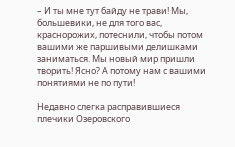– И ты мне тут байду не трави! Мы, большевики, не для того вас, краснорожих, потеснили, чтобы потом вашими же паршивыми делишками заниматься. Мы новый мир пришли творить! Ясно? А потому нам с вашими понятиями не по пути!

Недавно слегка расправившиеся плечики Озеровского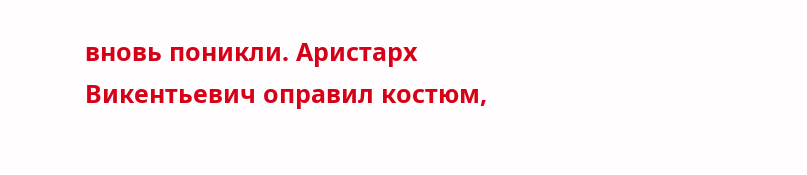вновь поникли. Аристарх Викентьевич оправил костюм,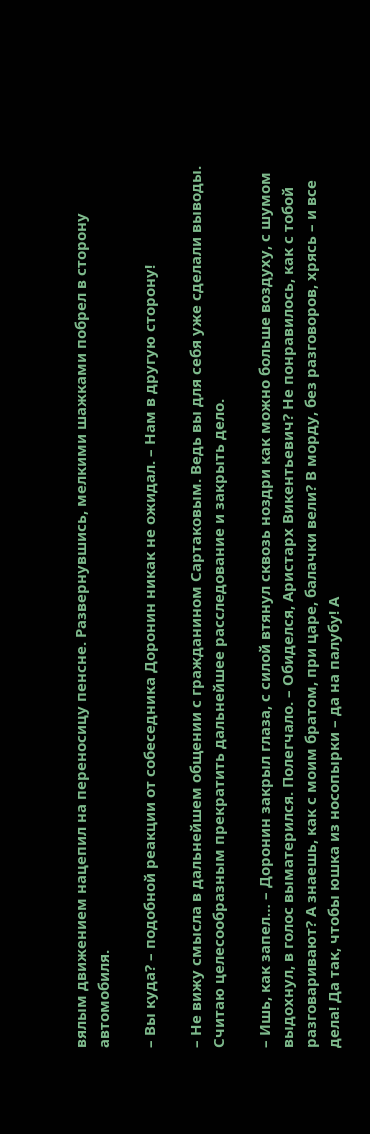вялым движением нацепил на переносицу пенсне. Развернувшись, мелкими шажками побрел в сторону автомобиля.

– Вы куда? – подобной реакции от собеседника Доронин никак не ожидал. – Нам в другую сторону!

– Не вижу смысла в дальнейшем общении с гражданином Сартаковым. Ведь вы для себя уже сделали выводы. Считаю целесообразным прекратить дальнейшее расследование и закрыть дело.

– Ишь, как запел… – Доронин закрыл глаза, с силой втянул сквозь ноздри как можно больше воздуху, с шумом выдохнул, в голос выматерился. Полегчало. – Обиделся, Аристарх Викентьевич? Не понравилось, как с тобой разговаривают? А знаешь, как с моим братом, при царе, балачки вели? В морду, без разговоров, хрясь – и все дела! Да так, чтобы юшка из носопырки – да на палубу! А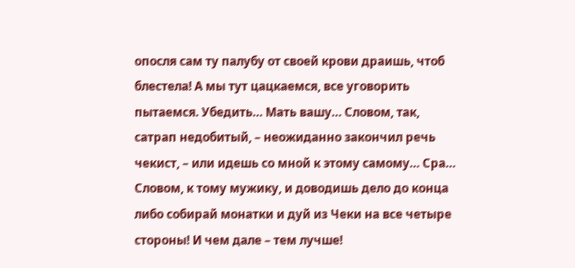опосля сам ту палубу от своей крови драишь, чтоб блестела! А мы тут цацкаемся, все уговорить пытаемся. Убедить… Мать вашу… Словом, так, сатрап недобитый, – неожиданно закончил речь чекист, – или идешь со мной к этому самому… Сра… Словом, к тому мужику, и доводишь дело до конца либо собирай монатки и дуй из Чеки на все четыре стороны! И чем дале – тем лучше!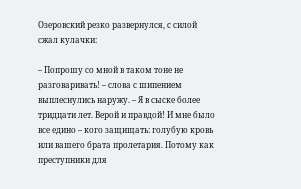Озеровский резко развернулся, с силой сжал кулачки:

– Попрошу со мной в таком тоне не разговаривать! – слова с шипением выплеснулись наружу. – Я в сыске более тридцати лет. Верой и правдой! И мне было все едино – кого защищать: голубую кровь или вашего брата пролетария. Потому как преступники для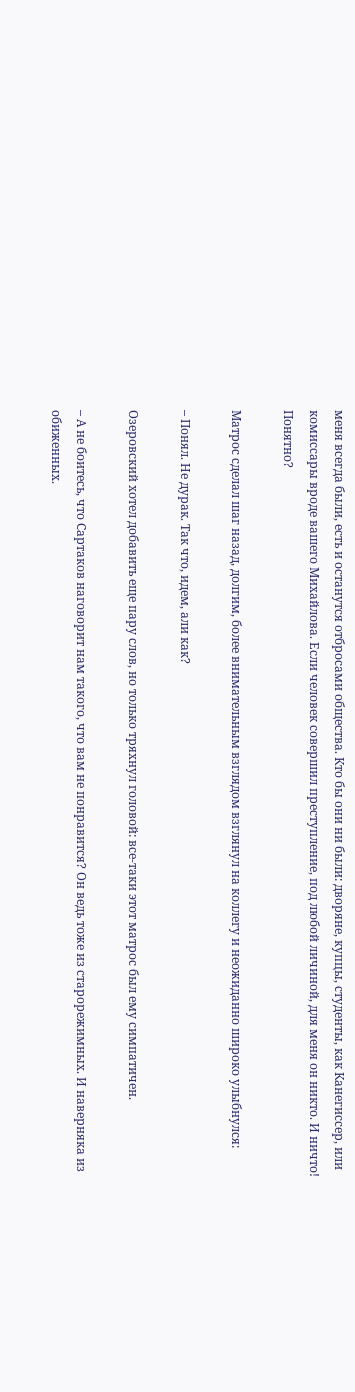меня всегда были, есть и останутся отбросами общества. Кто бы они ни были: дворяне, купцы, студенты, как Канегиссер, или комиссары вроде вашего Михайлова. Если человек совершил преступление, под любой личиной, для меня он никто. И ничто! Понятно?

Матрос сделал шаг назад, долгим, более внимательным взглядом взглянул на коллегу и неожиданно широко улыбнулся:

– Понял. Не дурак. Так что, идем, али как?

Озеровский хотел добавить еще пару слов, но только тряхнул головой: все-таки этот матрос был ему симпатичен.

– А не боитесь, что Сартаков наговорит нам такого, что вам не понравится? Он ведь тоже из старорежимных. И наверняка из обиженных.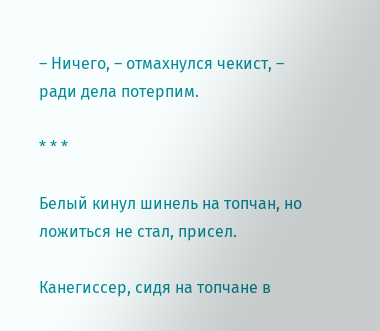– Ничего, – отмахнулся чекист, – ради дела потерпим.

* * *

Белый кинул шинель на топчан, но ложиться не стал, присел.

Канегиссер, сидя на топчане в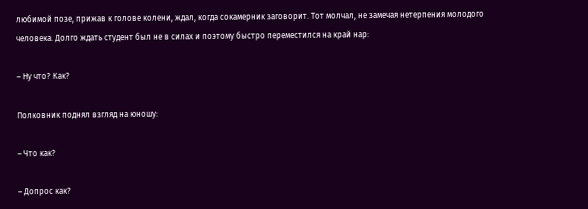любимой позе, прижав к голове колени, ждал, когда сокамерник заговорит. Тот молчал, не замечая нетерпения молодого человека. Долго ждать студент был не в силах и поэтому быстро переместился на край нар:

– Ну что? Как?

Полковник поднял взгляд на юношу:

– Что как?

– Допрос как?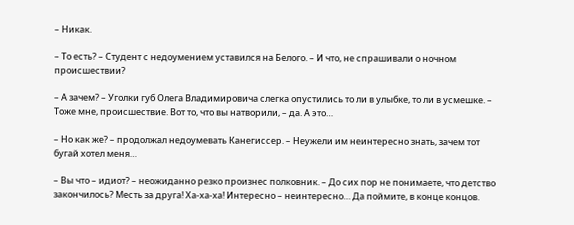– Никак.

– То есть? – Студент с недоумением уставился на Белого. – И что, не спрашивали о ночном происшествии?

– А зачем? – Уголки губ Олега Владимировича слегка опустились то ли в улыбке, то ли в усмешке. – Тоже мне, происшествие. Вот то, что вы натворили, – да. А это…

– Но как же? – продолжал недоумевать Канегиссер. – Неужели им неинтересно знать, зачем тот бугай хотел меня…

– Вы что – идиот? – неожиданно резко произнес полковник. – До сих пор не понимаете, что детство закончилось? Месть за друга! Ха-ха-ха! Интересно – неинтересно… Да поймите, в конце концов.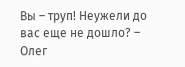Вы – труп! Неужели до вас еще не дошло? – Олег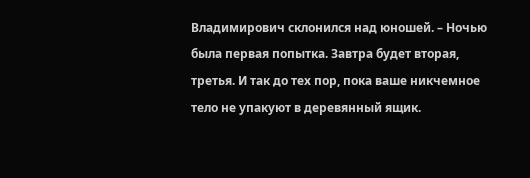Владимирович склонился над юношей. – Ночью была первая попытка. Завтра будет вторая, третья. И так до тех пор, пока ваше никчемное тело не упакуют в деревянный ящик.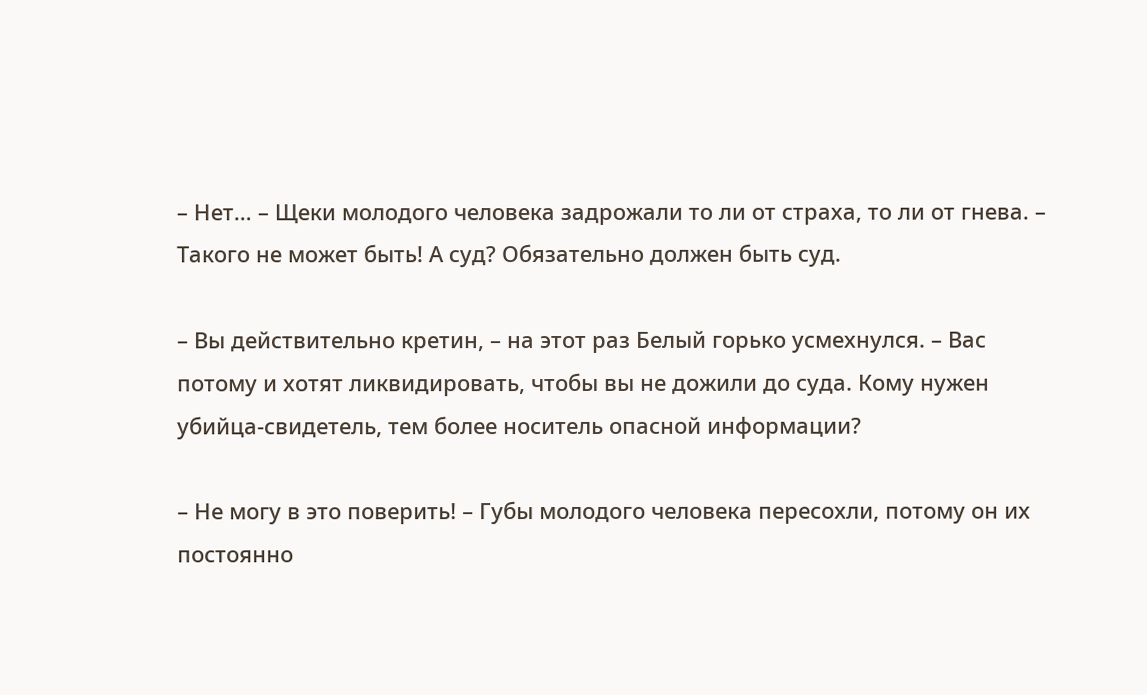– Нет… – Щеки молодого человека задрожали то ли от страха, то ли от гнева. – Такого не может быть! А суд? Обязательно должен быть суд.

– Вы действительно кретин, – на этот раз Белый горько усмехнулся. – Вас потому и хотят ликвидировать, чтобы вы не дожили до суда. Кому нужен убийца-свидетель, тем более носитель опасной информации?

– Не могу в это поверить! – Губы молодого человека пересохли, потому он их постоянно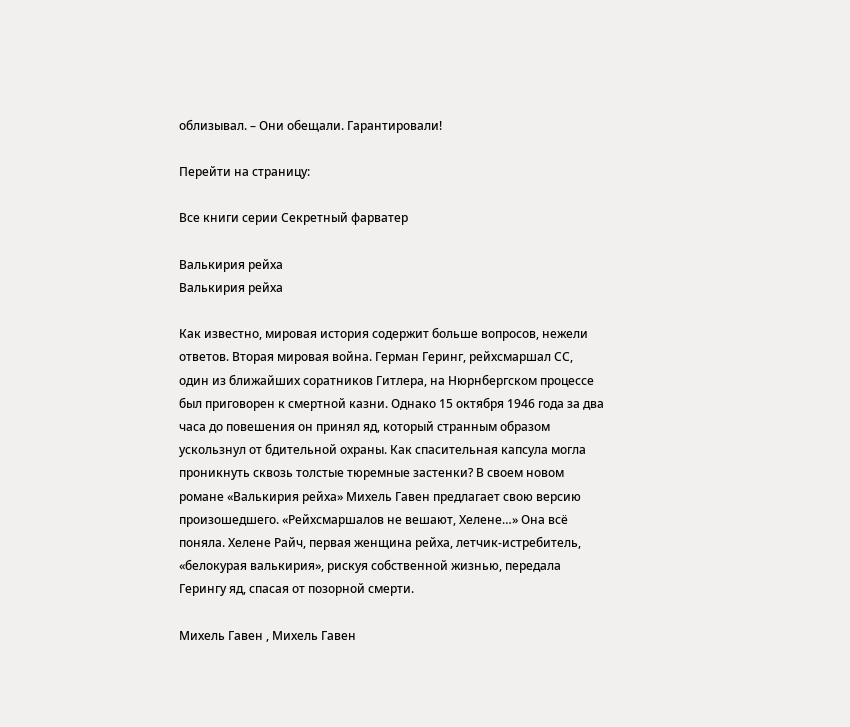облизывал. – Они обещали. Гарантировали!

Перейти на страницу:

Все книги серии Секретный фарватер

Валькирия рейха
Валькирия рейха

Как известно, мировая история содержит больше вопросов, нежели ответов. Вторая мировая война. Герман Геринг, рейхсмаршал СС, один из ближайших соратников Гитлера, на Нюрнбергском процессе был приговорен к смертной казни. Однако 15 октября 1946 года за два часа до повешения он принял яд, который странным образом ускользнул от бдительной охраны. Как спасительная капсула могла проникнуть сквозь толстые тюремные застенки? В своем новом романе «Валькирия рейха» Михель Гавен предлагает свою версию произошедшего. «Рейхсмаршалов не вешают, Хелене…» Она всё поняла. Хелене Райч, первая женщина рейха, летчик-истребитель, «белокурая валькирия», рискуя собственной жизнью, передала Герингу яд, спасая от позорной смерти.

Михель Гавен , Михель Гавен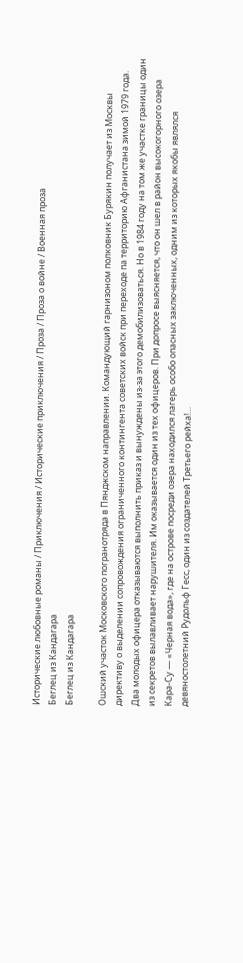Исторические любовные романы / Приключения / Исторические приключения / Проза / Проза о войне / Военная проза
Беглец из Кандагара
Беглец из Кандагара

Ошский участок Московского погранотряда в Пянджском направлении. Командующий гарнизоном полковник Бурякин получает из Москвы директиву о выделении сопровождения ограниченного контингента советских войск при переходе па территорию Афганистана зимой 1979 года. Два молодых офицера отказываются выполнить приказ и вынуждены из-за этого демобилизоваться. Но в 1984 году на том же участке границы один из секретов вылавливает нарушителя. Им оказывается один из тех офицеров. При допросе выясняется, что он шел в район высокогорного озера Кара-Су — «Черная вода», где на острове посреди озера находился лагерь особо опасных заключенных, одним из которых якобы являлся девяностолетний Рудольф Гесс, один из создателей Третьего рейха!…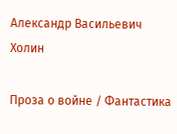Александр Васильевич Холин

Проза о войне / Фантастика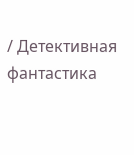/ Детективная фантастика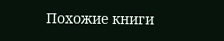Похожие книги